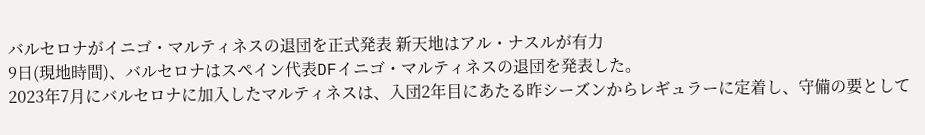バルセロナがイニゴ・マルティネスの退団を正式発表 新天地はアル・ナスルが有力
9日(現地時間)、バルセロナはスペイン代表DFイニゴ・マルティネスの退団を発表した。
2023年7月にバルセロナに加入したマルティネスは、入団2年目にあたる昨シーズンからレギュラーに定着し、守備の要として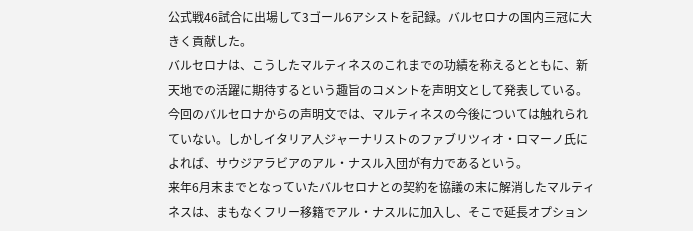公式戦46試合に出場して3ゴール6アシストを記録。バルセロナの国内三冠に大きく貢献した。
バルセロナは、こうしたマルティネスのこれまでの功績を称えるとともに、新天地での活躍に期待するという趣旨のコメントを声明文として発表している。
今回のバルセロナからの声明文では、マルティネスの今後については触れられていない。しかしイタリア人ジャーナリストのファブリツィオ・ロマーノ氏によれば、サウジアラビアのアル・ナスル入団が有力であるという。
来年6月末までとなっていたバルセロナとの契約を協議の末に解消したマルティネスは、まもなくフリー移籍でアル・ナスルに加入し、そこで延長オプション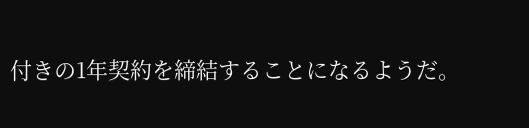付きの1年契約を締結することになるようだ。